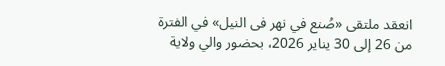انعقد ملتقى «صُنع في نهر فى النيل» في الفترة من 26 إلى 30 يناير 2026، بحضور والي ولاية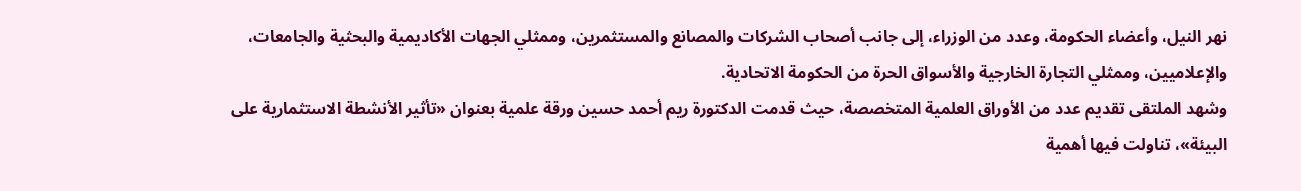نهر النيل، وأعضاء الحكومة، وعدد من الوزراء، إلى جانب أصحاب الشركات والمصانع والمستثمرين، وممثلي الجهات الأكاديمية والبحثية والجامعات، والإعلاميين، وممثلي التجارة الخارجية والأسواق الحرة من الحكومة الاتحادية.
وشهد الملتقى تقديم عدد من الأوراق العلمية المتخصصة، حيث قدمت الدكتورة ريم أحمد حسين ورقة علمية بعنوان «تأثير الأنشطة الاستثمارية على البيئة»، تناولت فيها أهمية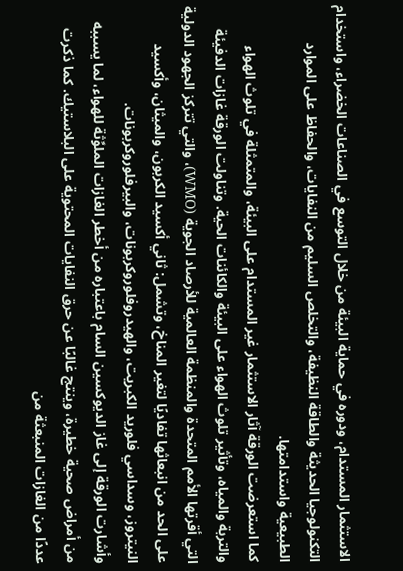الاستثمار المستدام، ودوره في حماية البيئة من خلال التوسع في الصناعات الخضراء، واستخدام التكنولوجيا الحديثة والطاقة النظيفة، والتخلص السليم من النفايات، والحفاظ على الموارد الطبيعية واستدامتها.
كما استعرضت الورقة آثار الاستثمار غير المستدام على البيئة، والمتمثلة في تلوث الهواء والتربة والمياه، وتأثير تلوث الهواء على البيئة والكائنات الحية. وتناولت الورقة غازات الدفيئة التي أقرتها الأمم المتحدة والمنظمة العالمية للأرصاد الجوية (WMO)، والتي تتركز الجهود الدولية على الحد من انبعاثها تفاديًا لتغير المناخ، وتشمل: ثاني أكسيد الكربون، والميثان، وأكسيد النيتروز، وسداسي فلوريد الكبريت، والهيدروفلوروكربونات، والبيرفلوروكربونات.
وأشارت الورقة إلى غاز الديوكسين السام باعتباره من أخطر الغازات الملوِّثة للهواء، لما يسببه من أمراض صحية خطيرة، وينتج غالبًا عن حرق النفايات المحتوية على البلاستيك. كما ذكرت عددًا من الغازات المنبعثة من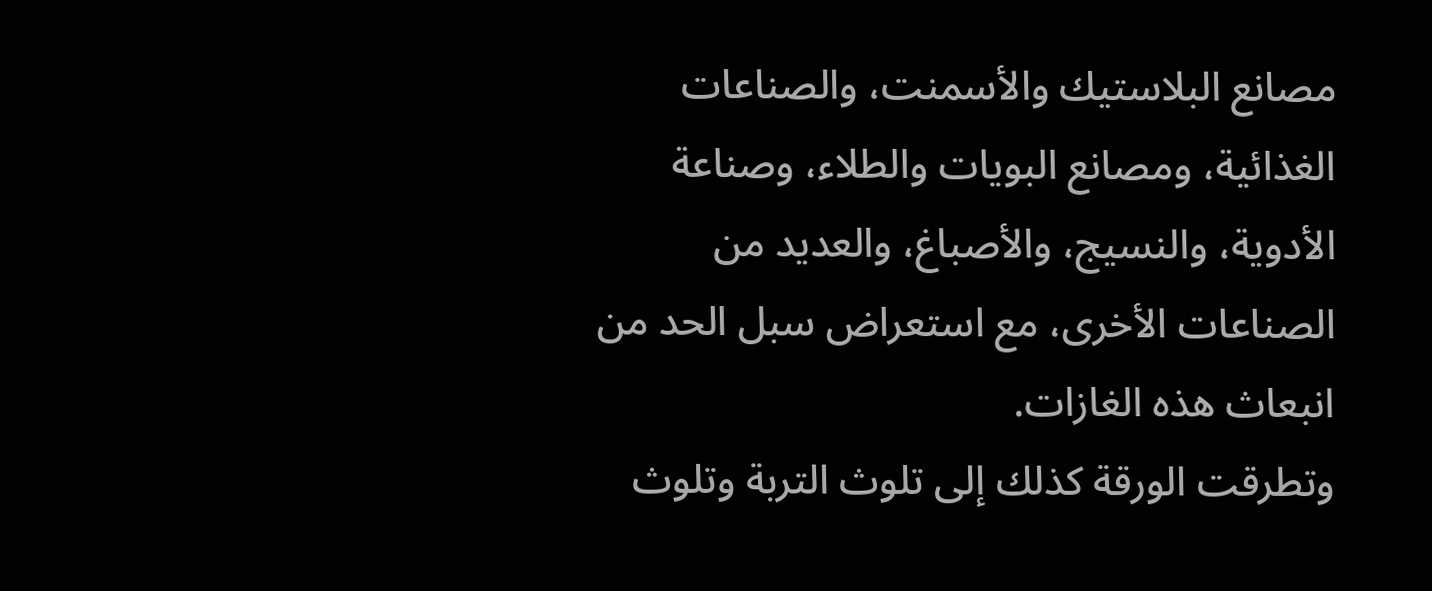مصانع البلاستيك والأسمنت، والصناعات الغذائية، ومصانع البويات والطلاء، وصناعة الأدوية، والنسيج، والأصباغ، والعديد من الصناعات الأخرى، مع استعراض سبل الحد من انبعاث هذه الغازات.
وتطرقت الورقة كذلك إلى تلوث التربة وتلوث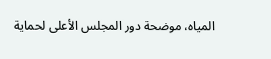المياه، موضحة دور المجلس الأعلى لحماية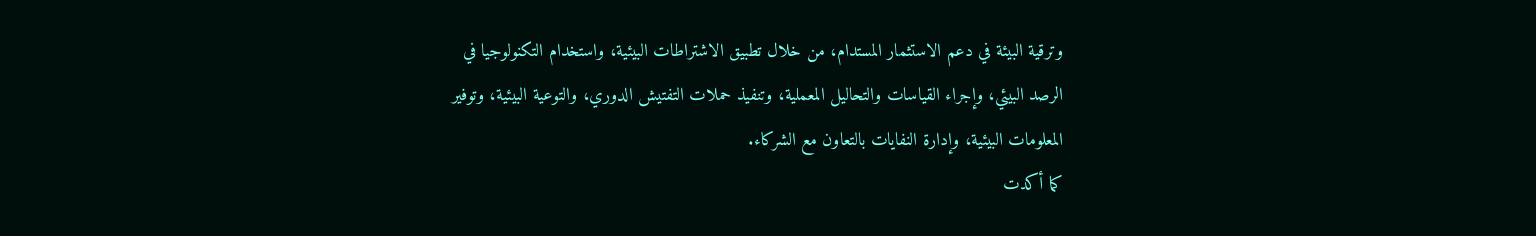وترقية البيئة في دعم الاستثمار المستدام، من خلال تطبيق الاشتراطات البيئية، واستخدام التكنولوجيا في الرصد البيئي، وإجراء القياسات والتحاليل المعملية، وتنفيذ حملات التفتيش الدوري، والتوعية البيئية، وتوفير المعلومات البيئية، وإدارة النفايات بالتعاون مع الشركاء.
كما أكدت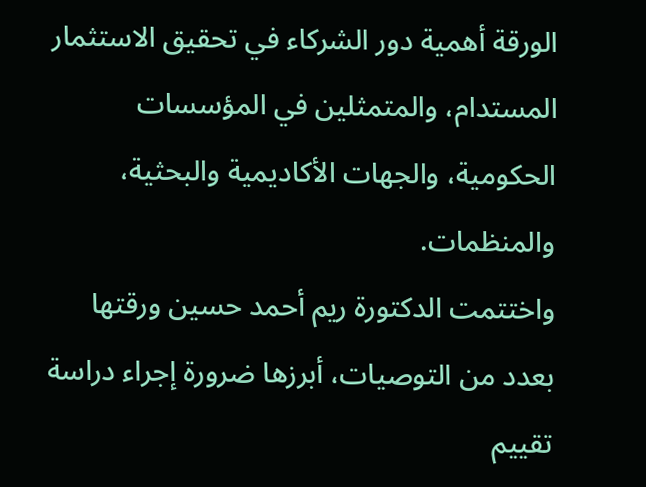الورقة أهمية دور الشركاء في تحقيق الاستثمار المستدام، والمتمثلين في المؤسسات الحكومية، والجهات الأكاديمية والبحثية، والمنظمات.
واختتمت الدكتورة ريم أحمد حسين ورقتها بعدد من التوصيات، أبرزها ضرورة إجراء دراسة تقييم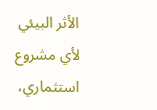الأثر البيئي لأي مشروع استثماري،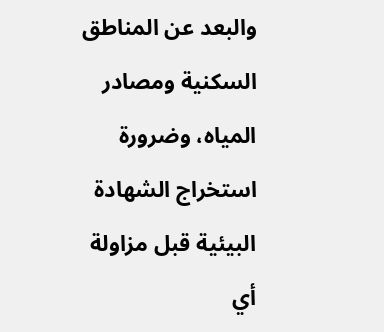والبعد عن المناطق السكنية ومصادر المياه، وضرورة استخراج الشهادة البيئية قبل مزاولة أي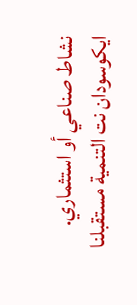نشاط صناعي أو استثماري.
ايكوسودان نت التنمية مستقبلنا